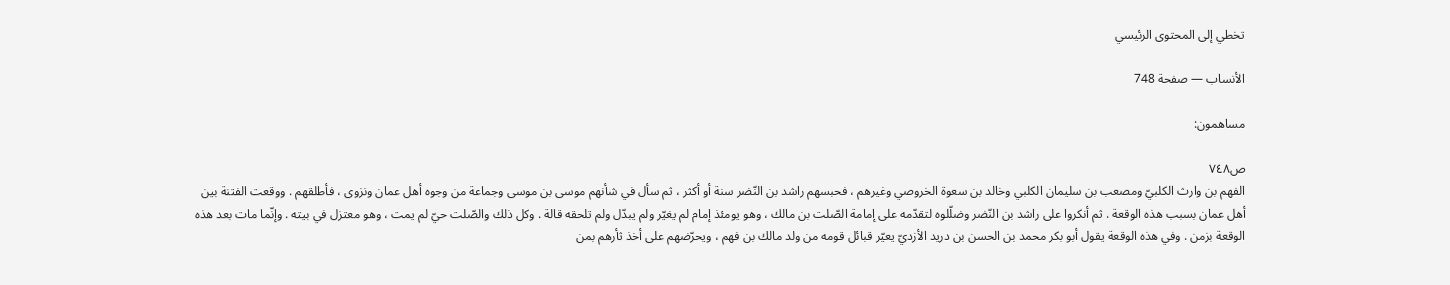تخطي إلى المحتوى الرئيسي

الأنساب — صفحة 748

مساهمون:

ص٧٤٨
الفهم بن وارث الكلبيّ ومصعب بن سليمان الكلبي وخالد بن سعوة الخروصي وغيرهم ، فحبسهم راشد بن النّضر سنة أو أكثر ، ثم سأل في شأنهم موسى بن موسى وجماعة من وجوه أهل عمان ونزوى ، فأطلقهم . ووقعت الفتنة بين أهل عمان بسبب هذه الوقعة . ثم أنكروا على راشد بن النّضر وضلّلوه لتقدّمه على إمامة الصّلت بن مالك ، وهو يومئذ إمام لم يغيّر ولم يبدّل ولم تلحقه قالة . وكل ذلك والصّلت حيّ لم يمت ، وهو معتزل في بيته . وإنّما مات بعد هذه الوقعة بزمن . وفي هذه الوقعة يقول أبو بكر محمد بن الحسن بن دريد الأزديّ يعيّر قبائل قومه من ولد مالك بن فهم ، ويحرّضهم على أخذ ثأرهم بمن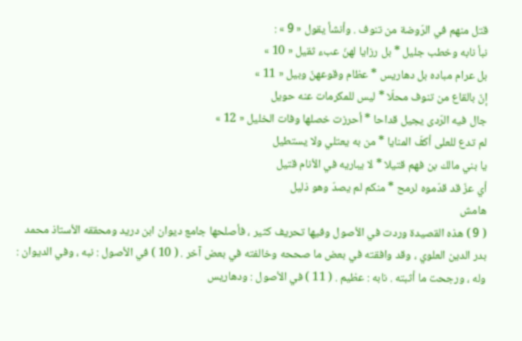قتل منهم في الرّوضة من تنوف . وأنشأ يقول « 9 » :
نبأ نابه وخطب جليل * بل رزايا لهنّ عبء ثقيل « 10 »
بل عرام مباده بل دهاريس * عظام وقوعهنّ وبيل « 11 »
إنّ بالقاع من تنوف محلّا * ليس للمكرمات عنه حويل
جال فيه الرّدى يجيل قداحا * أحرزت خصلها وفات الخليل « 12 »
لم تدع للعلى أكفّ المنايا * من به يعتلي ولا يستطيل
يا بني مالك بن فهم قتيلا * لا يباريه في الأنام قتيل
أي عزّ قد قدّموه لرمح * منكم لم يصدّ وهو ذليل
هامش
( 9 ) هذه القصيدة وردت في الأصول وفيها تحريف كثير ، فأصلحها جامع ديوان ابن دريد ومحققه الأستاذ محمد بدر الدين العلوي ، وقد وافقته في بعض ما صححه وخالفته في بعض آخر . ( 10 ) في الأصول : نبه ، وفي الديوان : وله ، ورجحت ما أثبته . نابه : عظيم . ( 11 ) في الأصول : ودهاريس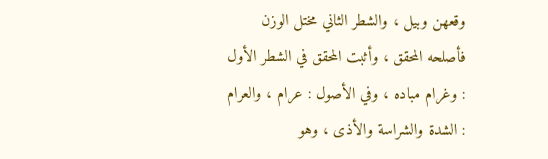وقعهن وبيل ، والشطر الثاني مختل الوزن فأصلحه المحقق ، وأثبت المحقق في الشطر الأول : وغرام مباده ، وفي الأصول : عرام ، والعرام : الشدة والشراسة والأذى ، وهو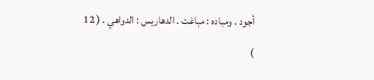أجود . ومباده : مباغت . الدهاريس : الدواهي . ( 12 )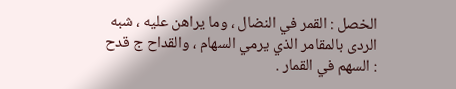الخصل : القمر في النضال ، وما يراهن عليه ، شبه الردى بالمقامر الذي يرمي السهام ، والقداح ج قدح : السهم في القمار .